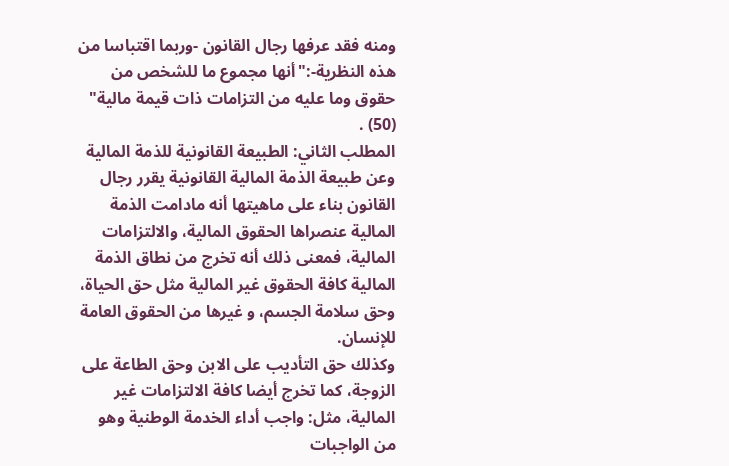ومنه فقد عرفها رجال القانون -وربما اقتباسا من هذه النظرية-:"أنها مجموع ما للشخص من حقوق وما عليه من التزامات ذات قيمة مالية" (50) .
المطلب الثاني: الطبيعة القانونية للذمة المالية
وعن طبيعة الذمة المالية القانونية يقرر رجال القانون بناء على ماهيتها أنه مادامت الذمة المالية عنصراها الحقوق المالية، والالتزامات المالية، فمعنى ذلك أنه تخرج من نطاق الذمة المالية كافة الحقوق غير المالية مثل حق الحياة، وحق سلامة الجسم، و غيرها من الحقوق العامة للإنسان.
وكذلك حق التأديب على الابن وحق الطاعة على الزوجة، كما تخرج أيضا كافة الالتزامات غير المالية، مثل: واجب أداء الخدمة الوطنية وهو من الواجبات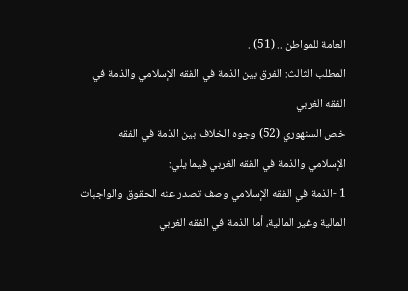العامة للمواطن .. (51) .
المطلب الثالث: الفرق بين الذمة في الفقه الإسلامي والذمة في الفقه الغربي
خص السنهوري (52) وجوه الخلاف بين الذمة في الفقه الإسلامي والذمة في الفقه الغربي فيما يلي:
1 -الذمة في الفقه الإسلامي وصف تصدر عنه الحقوق والواجبات المالية وغير المالية، أما الذمة في الفقه الغربي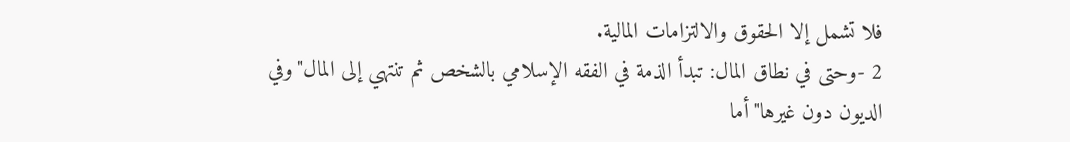فلا تشمل إلا الحقوق والالتزامات المالية.
2 -وحتى في نطاق المال: تبدأ الذمة في الفقه الإسلامي بالشخص ثم تنتهي إلى المال"وفي الديون دون غيرها"أما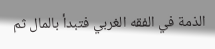الذمة في الفقه الغربي فتبدأ بالمال ثم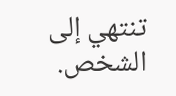تنتهي إلى الشخص.